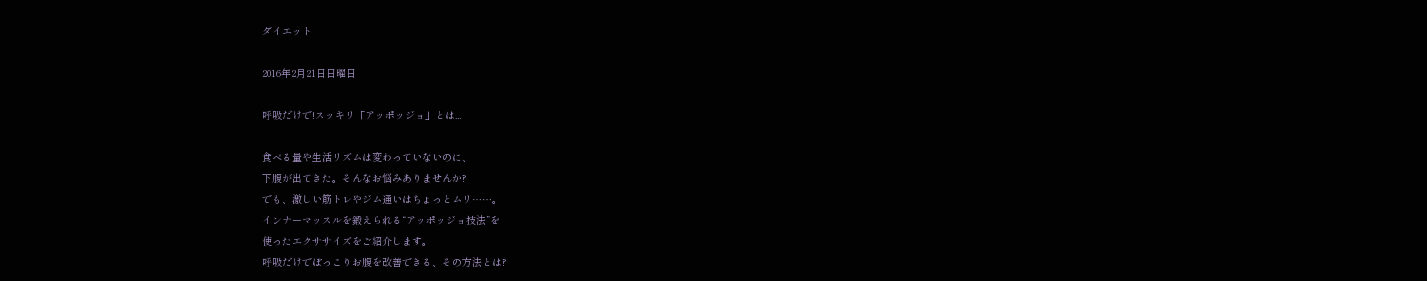ダイエット

2016年2月21日日曜日

呼吸だけで!スッキリ「アッポッジョ」とは...

食べる量や生活リズムは変わっていないのに、
下腹が出てきた。そんなお悩みありませんか?
でも、激しい筋トレやジム通いはちょっとムリ……。
インナーマッスルを鍛えられる“アッポッジョ技法”を
使ったエクササイズをご紹介します。
呼吸だけでぽっこりお腹を改善できる、その方法とは?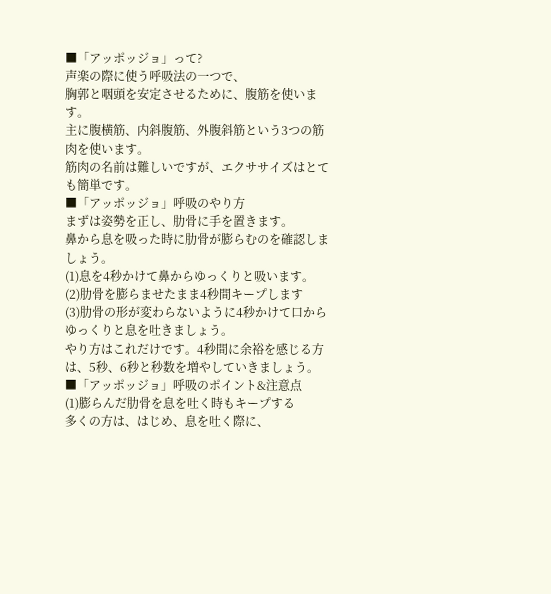■「アッポッジョ」って?
声楽の際に使う呼吸法の一つで、
胸郭と咽頭を安定させるために、腹筋を使います。
主に腹横筋、内斜腹筋、外腹斜筋という3つの筋肉を使います。
筋肉の名前は難しいですが、エクササイズはとても簡単です。
■「アッポッジョ」呼吸のやり方
まずは姿勢を正し、肋骨に手を置きます。
鼻から息を吸った時に肋骨が膨らむのを確認しましょう。
(1)息を4秒かけて鼻からゆっくりと吸います。
(2)肋骨を膨らませたまま4秒間キープします
(3)肋骨の形が変わらないように4秒かけて口からゆっくりと息を吐きましょう。
やり方はこれだけです。4秒間に余裕を感じる方は、5秒、6秒と秒数を増やしていきましょう。
■「アッポッジョ」呼吸のポイント&注意点
(1)膨らんだ肋骨を息を吐く時もキープする
多くの方は、はじめ、息を吐く際に、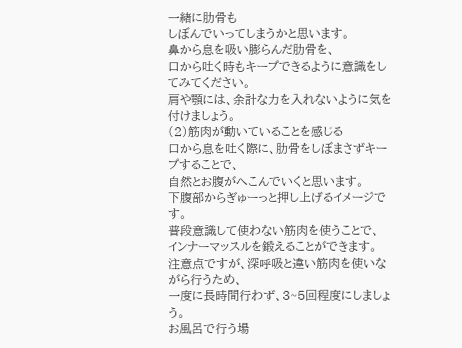一緒に肋骨も
しぼんでいってしまうかと思います。
鼻から息を吸い膨らんだ肋骨を、
口から吐く時もキープできるように意識をしてみてください。
肩や顎には、余計な力を入れないように気を付けましょう。
(2)筋肉が動いていることを感じる
口から息を吐く際に、肋骨をしぼまさずキープすることで、
自然とお腹がへこんでいくと思います。
下腹部からぎゅーっと押し上げるイメージです。
普段意識して使わない筋肉を使うことで、
インナーマッスルを鍛えることができます。
注意点ですが、深呼吸と違い筋肉を使いながら行うため、
一度に長時間行わず、3~5回程度にしましょう。
お風呂で行う場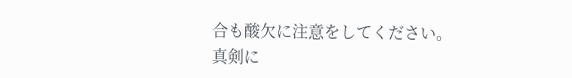合も酸欠に注意をしてください。
真剣に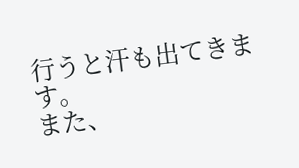行うと汗も出てきます。
また、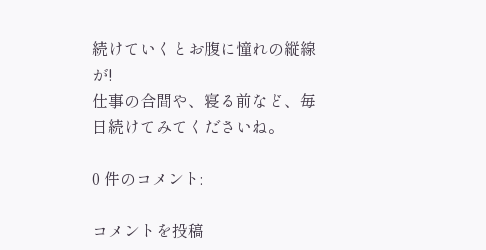続けていくとお腹に憧れの縦線が!
仕事の合間や、寝る前など、毎日続けてみてくださいね。

0 件のコメント:

コメントを投稿